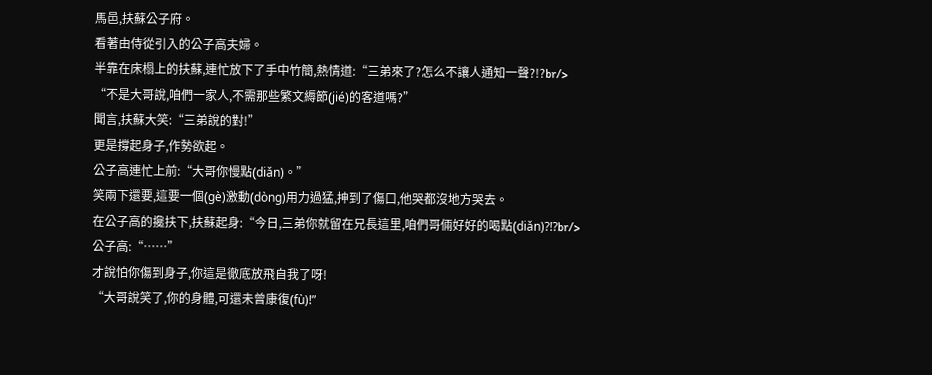馬邑,扶蘇公子府。
看著由侍從引入的公子高夫婦。
半靠在床榻上的扶蘇,連忙放下了手中竹簡,熱情道:“三弟來了?怎么不讓人通知一聲?!?br/>
“不是大哥說,咱們一家人,不需那些繁文縟節(jié)的客道嗎?”
聞言,扶蘇大笑:“三弟說的對!”
更是撐起身子,作勢欲起。
公子高連忙上前:“大哥你慢點(diǎn)。”
笑兩下還要,這要一個(gè)激動(dòng)用力過猛,抻到了傷口,他哭都沒地方哭去。
在公子高的攙扶下,扶蘇起身:“今日,三弟你就留在兄長這里,咱們哥倆好好的喝點(diǎn)?!?br/>
公子高:“……”
才說怕你傷到身子,你這是徹底放飛自我了呀!
“大哥說笑了,你的身體,可還未曾康復(fù)!”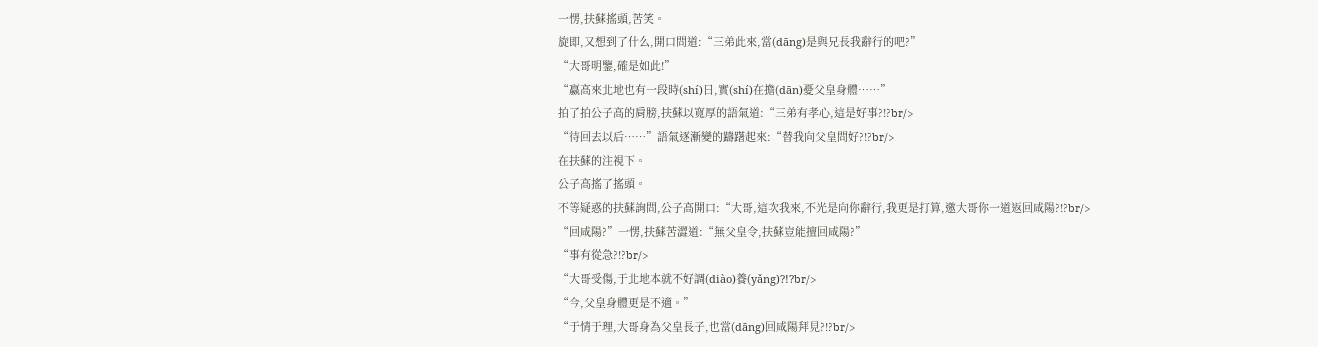一愣,扶蘇搖頭,苦笑。
旋即,又想到了什么,開口問道:“三弟此來,當(dāng)是與兄長我辭行的吧?”
“大哥明鑒,確是如此!”
“嬴高來北地也有一段時(shí)日,實(shí)在擔(dān)憂父皇身體……”
拍了拍公子高的肩膀,扶蘇以寬厚的語氣道:“三弟有孝心,這是好事?!?br/>
“待回去以后……”語氣逐漸變的躊躇起來:“替我向父皇問好?!?br/>
在扶蘇的注視下。
公子高搖了搖頭。
不等疑惑的扶蘇詢問,公子高開口:“大哥,這次我來,不光是向你辭行,我更是打算,邀大哥你一道返回咸陽?!?br/>
“回咸陽?”一愣,扶蘇苦澀道:“無父皇令,扶蘇豈能擅回咸陽?”
“事有從急?!?br/>
“大哥受傷,于北地本就不好調(diào)養(yǎng)?!?br/>
“今,父皇身體更是不適。”
“于情于理,大哥身為父皇長子,也當(dāng)回咸陽拜見?!?br/>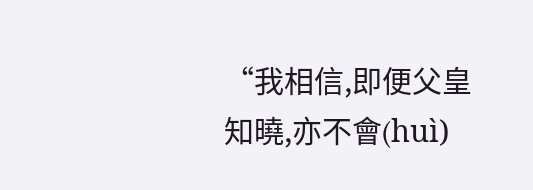“我相信,即便父皇知曉,亦不會(huì)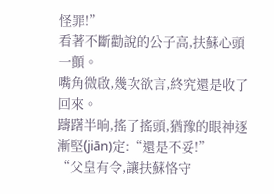怪罪!”
看著不斷勸說的公子高,扶蘇心頭一顫。
嘴角微啟,幾次欲言,終究還是收了回來。
躊躇半晌,搖了搖頭,猶豫的眼神逐漸堅(jiān)定:“還是不妥!”
“父皇有令,讓扶蘇恪守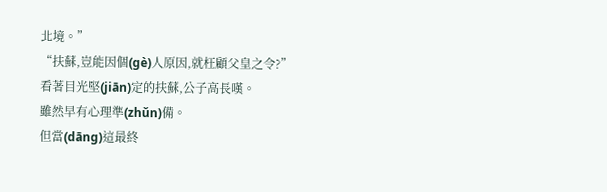北境。”
“扶蘇,豈能因個(gè)人原因,就枉顧父皇之令?”
看著目光堅(jiān)定的扶蘇,公子高長嘆。
雖然早有心理準(zhǔn)備。
但當(dāng)這最終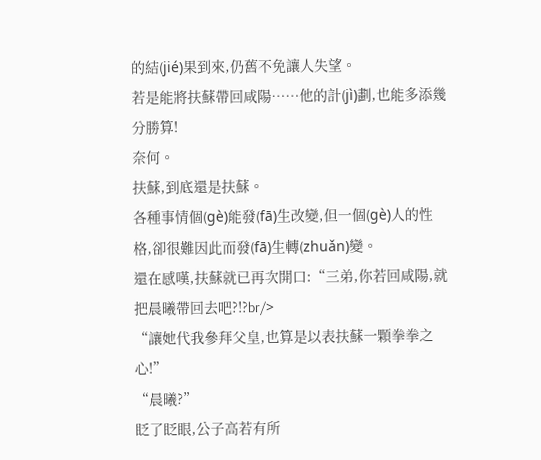的結(jié)果到來,仍舊不免讓人失望。
若是能將扶蘇帶回咸陽……他的計(jì)劃,也能多添幾分勝算!
奈何。
扶蘇,到底還是扶蘇。
各種事情個(gè)能發(fā)生改變,但一個(gè)人的性格,卻很難因此而發(fā)生轉(zhuǎn)變。
還在感嘆,扶蘇就已再次開口:“三弟,你若回咸陽,就把晨曦帶回去吧?!?br/>
“讓她代我參拜父皇,也算是以表扶蘇一顆拳拳之心!”
“晨曦?”
眨了眨眼,公子高若有所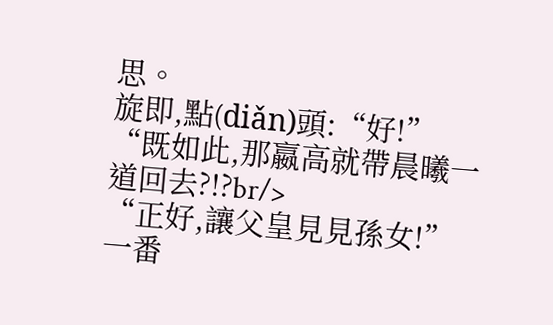思。
旋即,點(diǎn)頭:“好!”
“既如此,那嬴高就帶晨曦一道回去?!?br/>
“正好,讓父皇見見孫女!”
一番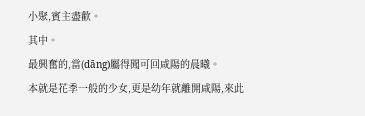小聚,賓主盡歡。
其中。
最興奮的,當(dāng)屬得聞可回咸陽的晨曦。
本就是花季一般的少女,更是幼年就離開咸陽,來此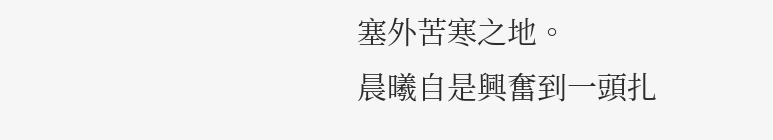塞外苦寒之地。
晨曦自是興奮到一頭扎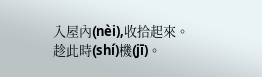入屋內(nèi),收拾起來。
趁此時(shí)機(jī)。